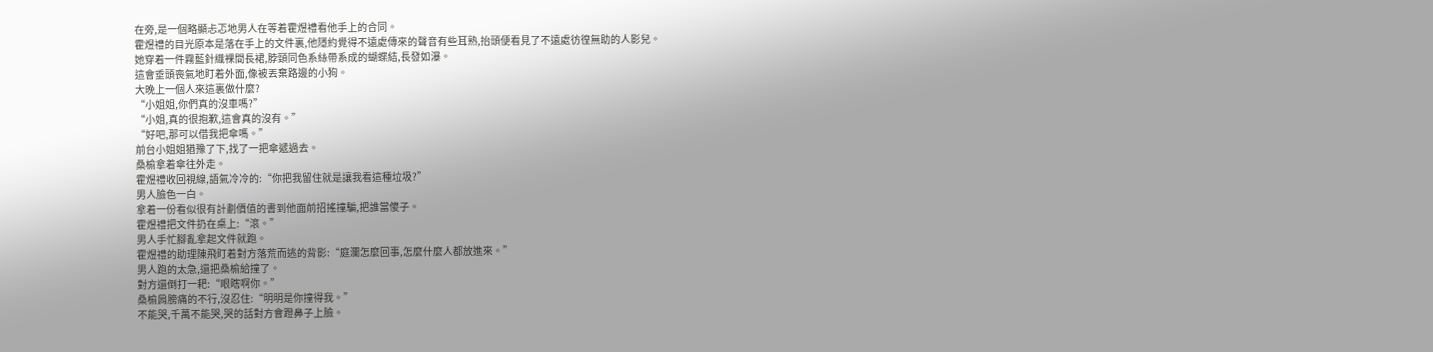在旁,是一個略顯忐忑地男人在等着霍煜禮看他手上的合同。
霍煜禮的目光原本是落在手上的文件裏,他隱約覺得不遠處傳來的聲音有些耳熟,抬頭便看見了不遠處彷徨無助的人影兒。
她穿着一件霧藍針織裸間長裙,脖頸同色系絲帶系成的蝴蝶結,長發如瀑。
這會垂頭喪氣地盯着外面,像被丟棄路邊的小狗。
大晚上一個人來這裏做什麼?
“小姐姐,你們真的沒車嗎?”
“小姐,真的很抱歉,這會真的沒有。”
“好吧,那可以借我把傘嗎。”
前台小姐姐猶豫了下,找了一把傘遞過去。
桑榆拿着傘往外走。
霍煜禮收回視線,語氣冷冷的:“你把我留住就是讓我看這種垃圾?”
男人臉色一白。
拿着一份看似很有計劃價值的書到他面前招搖撞騙,把誰當傻子。
霍煜禮把文件扔在桌上:“滾。”
男人手忙腳亂拿起文件就跑。
霍煜禮的助理陳飛盯着對方落荒而逃的背影:“庭瀾怎麼回事,怎麼什麼人都放進來。”
男人跑的太急,還把桑榆給撞了。
對方還倒打一耙:“眼瞎啊你。”
桑榆肩膀痛的不行,沒忍住:“明明是你撞得我。”
不能哭,千萬不能哭,哭的話對方會蹬鼻子上臉。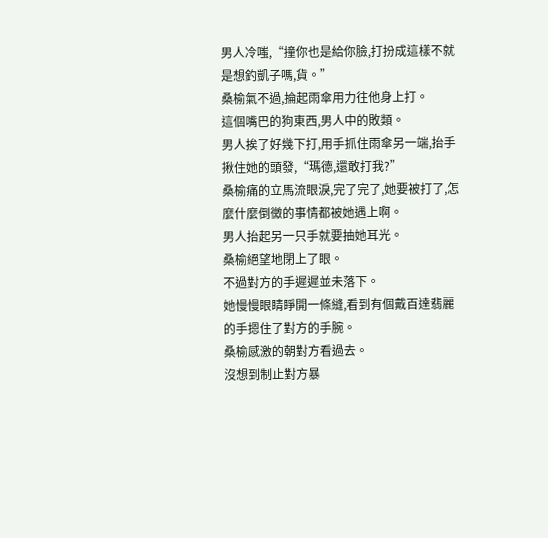男人冷嗤,“撞你也是給你臉,打扮成這樣不就是想釣凱子嗎,貨。”
桑榆氣不過,掄起雨傘用力往他身上打。
這個嘴巴的狗東西,男人中的敗類。
男人挨了好幾下打,用手抓住雨傘另一端,抬手揪住她的頭發,“瑪德,還敢打我?”
桑榆痛的立馬流眼淚,完了完了,她要被打了,怎麼什麼倒黴的事情都被她遇上啊。
男人抬起另一只手就要抽她耳光。
桑榆絕望地閉上了眼。
不過對方的手遲遲並未落下。
她慢慢眼睛睜開一條縫,看到有個戴百達翡麗的手摁住了對方的手腕。
桑榆感激的朝對方看過去。
沒想到制止對方暴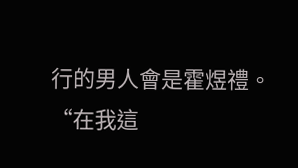行的男人會是霍煜禮。
“在我這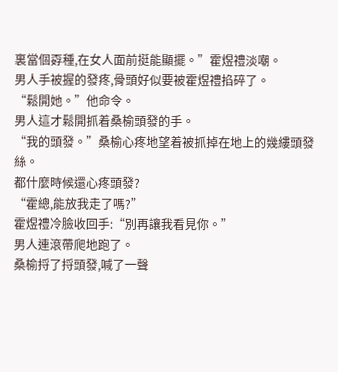裏當個孬種,在女人面前挺能顯擺。”霍煜禮淡嘲。
男人手被握的發疼,骨頭好似要被霍煜禮掐碎了。
“鬆開她。”他命令。
男人這才鬆開抓着桑榆頭發的手。
“我的頭發。”桑榆心疼地望着被抓掉在地上的幾縷頭發絲。
都什麼時候還心疼頭發?
“霍總,能放我走了嗎?”
霍煜禮冷臉收回手:“別再讓我看見你。”
男人連滾帶爬地跑了。
桑榆捋了捋頭發,喊了一聲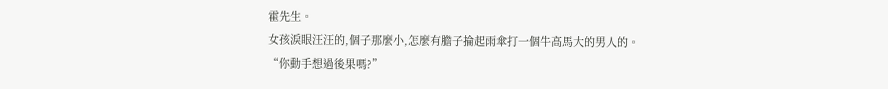霍先生。
女孩淚眼汪汪的,個子那麼小,怎麼有膽子掄起雨傘打一個牛高馬大的男人的。
“你動手想過後果嗎?”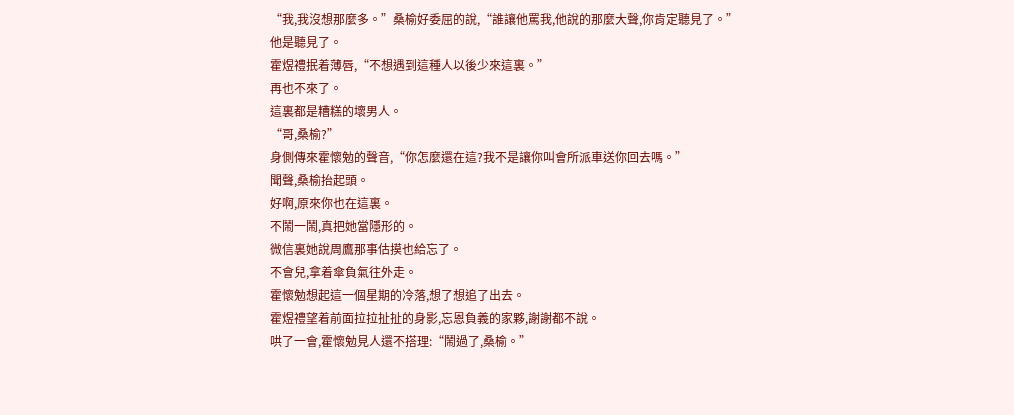“我,我沒想那麼多。”桑榆好委屈的說,“誰讓他罵我,他說的那麼大聲,你肯定聽見了。”
他是聽見了。
霍煜禮抿着薄唇,“不想遇到這種人以後少來這裏。”
再也不來了。
這裏都是糟糕的壞男人。
“哥,桑榆?”
身側傳來霍懷勉的聲音,“你怎麼還在這?我不是讓你叫會所派車送你回去嗎。”
聞聲,桑榆抬起頭。
好啊,原來你也在這裏。
不鬧一鬧,真把她當隱形的。
微信裏她說周鷹那事估摸也給忘了。
不會兒,拿着傘負氣往外走。
霍懷勉想起這一個星期的冷落,想了想追了出去。
霍煜禮望着前面拉拉扯扯的身影,忘恩負義的家夥,謝謝都不說。
哄了一會,霍懷勉見人還不搭理:“鬧過了,桑榆。”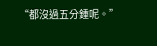“都沒過五分鍾呢。”